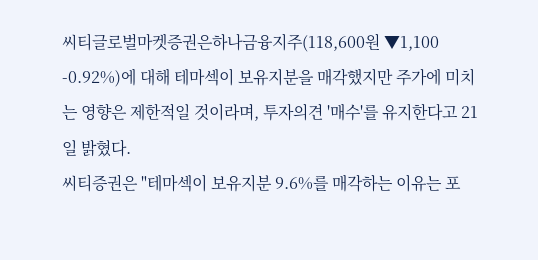씨티글로벌마켓증권은하나금융지주(118,600원 ▼1,100 -0.92%)에 대해 테마섹이 보유지분을 매각했지만 주가에 미치는 영향은 제한적일 것이라며, 투자의견 '매수'를 유지한다고 21일 밝혔다.
씨티증권은 "테마섹이 보유지분 9.6%를 매각하는 이유는 포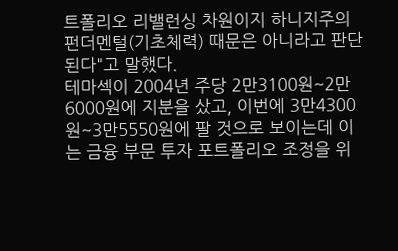트폴리오 리밸런싱 차원이지 하니지주의 펀더멘털(기초체력) 때문은 아니라고 판단된다"고 말했다.
테마섹이 2004년 주당 2만3100원~2만6000원에 지분을 샀고, 이번에 3만4300원~3만5550원에 팔 것으로 보이는데 이는 금융 부문 투자 포트폴리오 조정을 위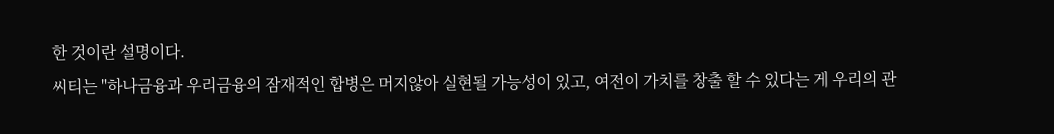한 것이란 설명이다.
씨티는 "하나금융과 우리금융의 잠재적인 합병은 머지않아 실현될 가능성이 있고, 여전이 가치를 창출 할 수 있다는 게 우리의 관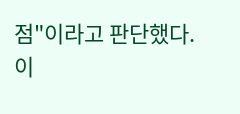점"이라고 판단했다.
이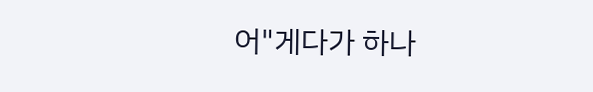어"게다가 하나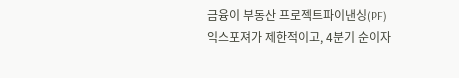금융이 부동산 프로젝트파이낸싱(PF) 익스포져가 제한적이고, 4분기 순이자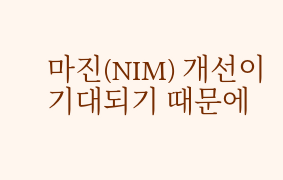마진(NIM) 개선이 기대되기 때문에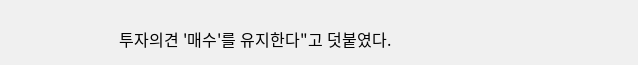투자의견 '매수'를 유지한다"고 덧붙였다.